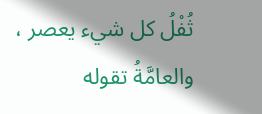ثُفْلُ كل شيء يعصر ، والعامَّةُ تقوله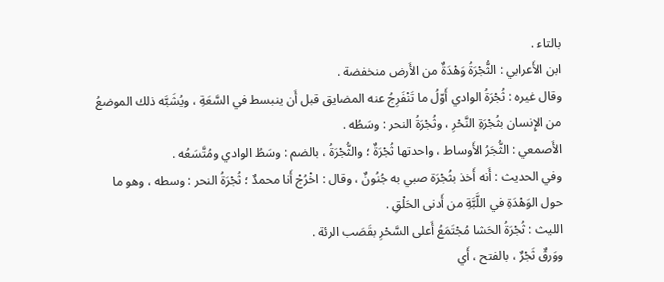بالتاء .
ابن الأَعرابي : الثُّجْرَةُ وَهْدَةٌ من الأَرض منخفضة .
وقال غيره : ثُجْرَةُ الوادي أَوّلُ ما تَنْفَرِجُ عنه المضايق قبل أَن ينبسط في السَّعَةِ ، ويُشَبَّه ذلك الموضعُ من الإِنسان بثُجْرَةِ النَّحْرِ ، وثُجْرَةُ النحر : وسَطُه .
الأَصمعي : الثُّجَرُ الأَوساط ، واحدتها ثُجْرَةٌ ؛ والثُّجْرَةُ ، بالضم : وسَطُ الوادي ومُتَّسَعُه .
وفي الحديث : أَنه أَخذ بثُجْرَة صبي به جُنُونٌ ، وقال : اخْرُجْ أَنا محمدٌ ؛ ثُجْرَةُ النحر : وسطه ، وهو ما حول الوَهْدَةِ في اللَّبَّةِ من أَدنى الحَلْقِ .
الليث : ثُجْرَةُ الحَشا مُجْتَمَعُ أَعلى السَّحْرِ بقَصَب الرئة .
ووَرقٌ ثَجْرٌ ، بالفتح ، أَي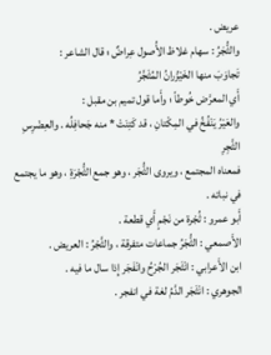عريض .
والثُّجَرُ : سهام غلاظ الأُصول عِراضٌ ؛ قال الشاعر :
تَجاوَبَ منها الخَيْزُرانُ المُثَجَّرُ
أَي المعرَّض خُوطاً ؛ وأَما قول تميم بن مقبل :
والعَيْرُ يَنْفُخُ في المِكْتانِ ، قد كَتِنَتْ * منه جَحافِلُه . والعِضْرِسِ الثَّجِرِ
فمعناه المجتمع ، ويروى الثُّجَر ، وهو جمع الثُّجْرَةِ ، وهو ما يجتمع في نباته .
أَبو عمرو : ثُجْرة من نَجْمٍ أَي قطعة .
الأَصمعي : الثُّجَرُ جماعات متفرقة ، والثَّجْرُ : العريض .
ابن الأَعرابي : انْثَجَر الجُرْحُ وانْفَجَر إِذا سال ما فيه .
الجوهري : انْثَجَر الدَّمُ لغة في انفجر .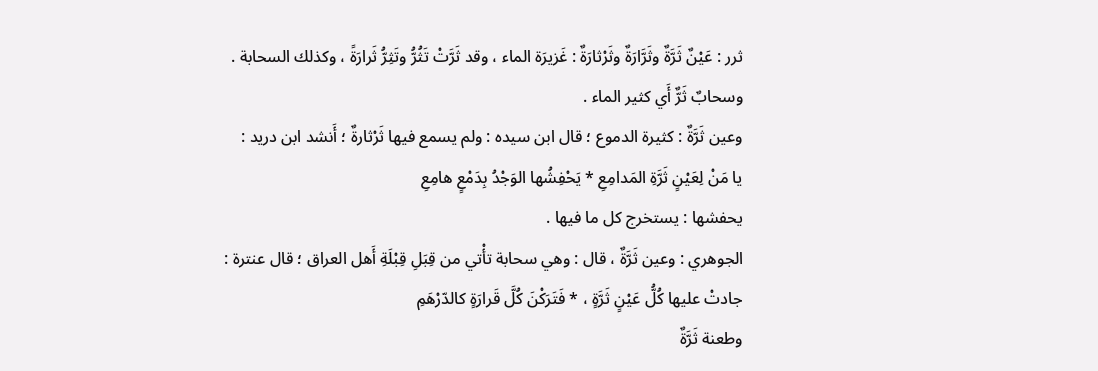ثرر : عَيْنٌ ثَرَّةٌ وثَرَّارَةٌ وثَرْثارَةٌ : غَزيرَة الماء ، وقد ثَرَّتْ تَثُرُّ وتَثِرُّ ثَرارَةً ، وكذلك السحابة .
وسحابٌ ثَرٌّ أَي كثير الماء .
وعين ثَرَّةٌ : كثيرة الدموع ؛ قال ابن سيده : ولم يسمع فيها ثَرْثارةٌ ؛ أَنشد ابن دريد :
يا مَنْ لِعَيْنٍ ثَرَّةِ المَدامِعِ * يَحْفِشُها الوَجْدُ بِدَمْعٍ هامِعِ
يحفشها : يستخرج كل ما فيها .
الجوهري : وعين ثَرَّةٌ ، قال : وهي سحابة تأْتي من قِبَلِ قِبْلَةِ أَهل العراق ؛ قال عنترة :
جادتْ عليها كُلُّ عَيْنٍ ثَرَّةٍ ، * فَتَرَكْنَ كُلَّ قَرارَةٍ كالدّرْهَمِ
وطعنة ثَرَّةٌ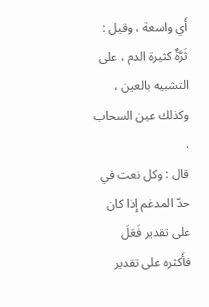أَي واسعة ، وقيل : ثَرَّةٌ كثيرة الدم ، على التشبيه بالعين ، وكذلك عين السحاب .
قال : وكل نعت في حدّ المدغم إِذا كان على تقدير فَعَلَ فأَكثره على تقدير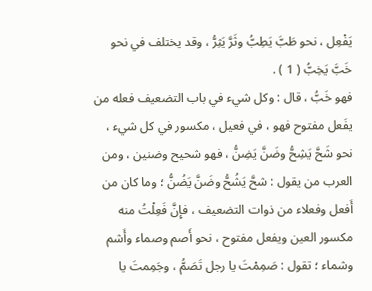يَفْعِل ، نحو طَبَّ يَطِبُّ وثَرَّ يَثِرُّ ، وقد يختلف في نحو خَبَّ يَخِبُّ ( 1 ) .
فهو خَبُّ ، قال : وكل شيء في باب التضعيف فعله من يفَعل مفتوح فهو ، في فعيل ، مكسور في كل شيء ، نحو شَحَّ يَشِحُّ وضَنَّ يَضِنُّ ، فهو شحيح وضنين ، ومن العرب من يقول : شحَّ يَشُحُّ وضَنَّ يَضُنُّ ؛ وما كان من أَفعل وفعلاء من ذوات التضعيف ، فإِنَّ فَعِلْتُ منه مكسور العين ويفعل مفتوح ، نحو أَصم وصماء وأَشم وشماء ؛ تقول : صَمِمْتَ يا رجل تَصَمُّ ، وجَمِمتَ يا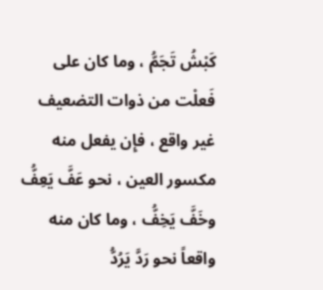كَبْشُ تَجَمُّ ، وما كان على فَعلْت من ذوات التضعيف غير واقع ، فإِن يفعل منه مكسور العين ، نحو عَفَّ يَعِفُّ وخَفَّ يَخِفُّ ، وما كان منه واقعاً نحو رَدَّ يَرُدُّ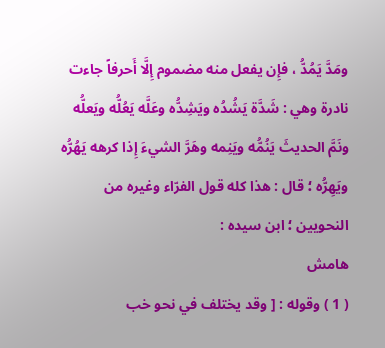ومَدَّ يَمُدُّ ، فإِن يفعل منه مضموم إِلَّا أَحرفاً جاءت نادرة وهي : شَدَّة يَشُدُه ويَشِدُّه وعَلَّه يَعُلُّه ويَعلُّه ونَمَّ الحديثَ يَنُمُّه ويَنِمه وهَرَّ الشيءَ إِذا كرهه يَهُرُّه ويَهِرُّه ؛ قال : هذا كله قول الفرّاء وغيره من النحويين ؛ ابن سيده :
هامش
( 1 ) وقوله : [ وقد يختلف في نحو خب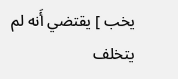يخب ] يقتضي أَنه لم يتخلف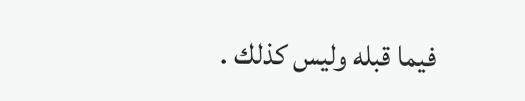فيما قبله وليس كذلك .